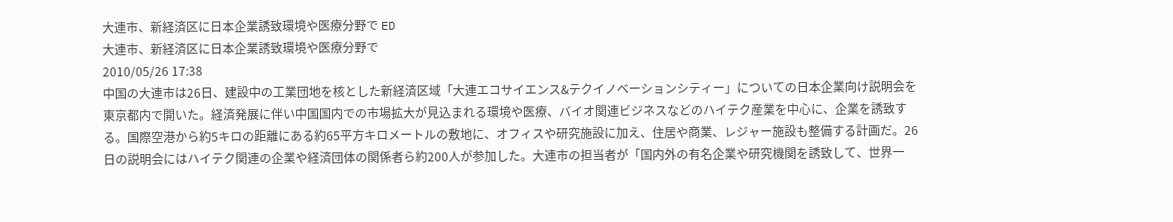大連市、新経済区に日本企業誘致環境や医療分野で ED
大連市、新経済区に日本企業誘致環境や医療分野で
2010/05/26 17:38
中国の大連市は26日、建設中の工業団地を核とした新経済区域「大連エコサイエンス&テクイノベーションシティー」についての日本企業向け説明会を東京都内で開いた。経済発展に伴い中国国内での市場拡大が見込まれる環境や医療、バイオ関連ビジネスなどのハイテク産業を中心に、企業を誘致する。国際空港から約5キロの距離にある約65平方キロメートルの敷地に、オフィスや研究施設に加え、住居や商業、レジャー施設も整備する計画だ。26日の説明会にはハイテク関連の企業や経済団体の関係者ら約200人が参加した。大連市の担当者が「国内外の有名企業や研究機関を誘致して、世界一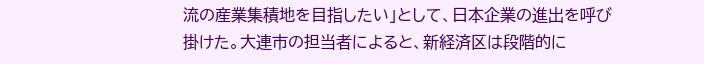流の産業集積地を目指したい」として、日本企業の進出を呼び掛けた。大連市の担当者によると、新経済区は段階的に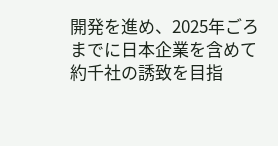開発を進め、2025年ごろまでに日本企業を含めて約千社の誘致を目指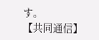す。
【共同通信】